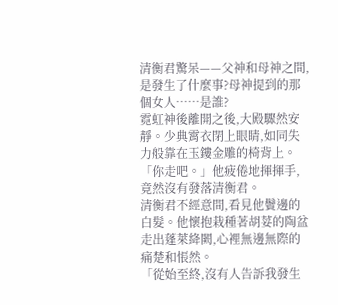清衡君驚呆——父神和母神之間,是發生了什麼事?母神提到的那個女人……是誰?
霓虹神後離開之後,大殿驟然安靜。少典霄衣閉上眼睛,如同失力般靠在玉鏤金雕的椅背上。
「你走吧。」他疲倦地揮揮手,竟然沒有發落清衡君。
清衡君不經意間,看見他鬢邊的白髮。他懷抱栽種著胡荽的陶盆走出蓬萊絳闕,心裡無邊無際的痛楚和悵然。
「從始至終,沒有人告訴我發生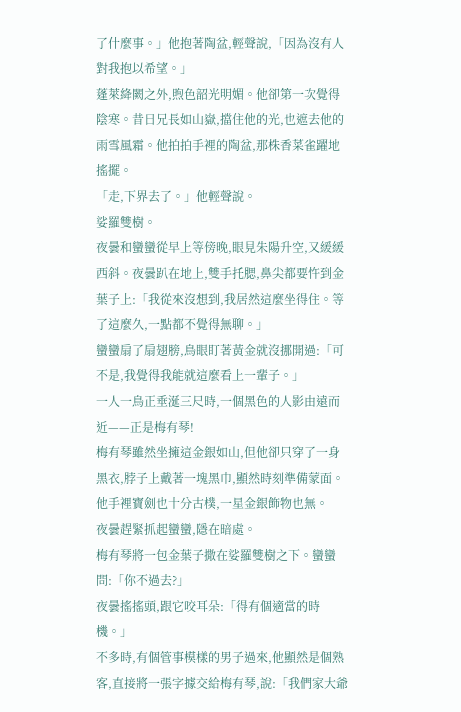了什麼事。」他抱著陶盆,輕聲說,「因為沒有人對我抱以希望。」
蓬萊絳闕之外,煦色韶光明媚。他卻第一次覺得陰寒。昔日兄長如山嶽,擋住他的光,也遮去他的雨雪風霜。他拍拍手裡的陶盆,那株香菜雀躍地搖擺。
「走,下界去了。」他輕聲說。
娑羅雙樹。
夜曇和蠻蠻從早上等傍晚,眼見朱陽升空,又緩緩西斜。夜曇趴在地上,雙手托腮,鼻尖都要忤到金葉子上:「我從來沒想到,我居然這麼坐得住。等了這麼久,一點都不覺得無聊。」
蠻蠻扇了扇翅膀,鳥眼盯著黃金就沒挪開過:「可不是,我覺得我能就這麼看上一輩子。」
一人一鳥正垂涎三尺時,一個黑色的人影由遠而近——正是梅有琴!
梅有琴雖然坐擁這金銀如山,但他卻只穿了一身黑衣,脖子上戴著一塊黑巾,顯然時刻準備蒙面。他手裡寶劍也十分古樸,一星金銀飾物也無。
夜曇趕緊抓起蠻蠻,隱在暗處。
梅有琴將一包金葉子撒在娑羅雙樹之下。蠻蠻問:「你不過去?」
夜曇搖搖頭,跟它咬耳朵:「得有個適當的時機。」
不多時,有個管事模樣的男子過來,他顯然是個熟客,直接將一張字據交給梅有琴,說:「我們家大爺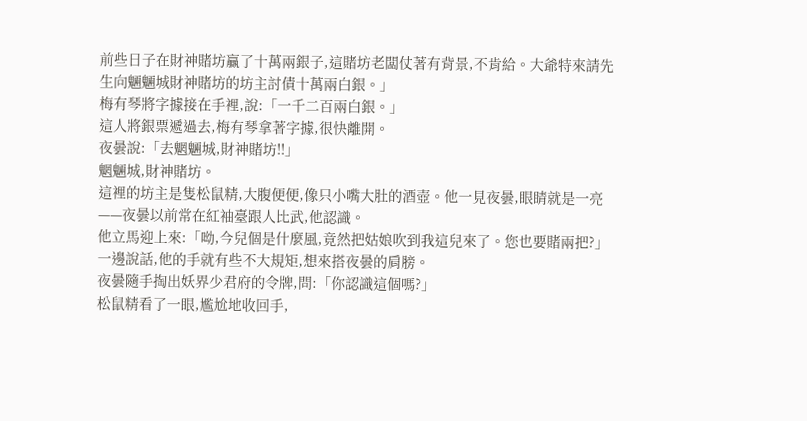前些日子在財神賭坊贏了十萬兩銀子,這賭坊老闆仗著有背景,不肯給。大爺特來請先生向魎魎城財神賭坊的坊主討債十萬兩白銀。」
梅有琴將字據接在手裡,說:「一千二百兩白銀。」
這人將銀票遞過去,梅有琴拿著字據,很快離開。
夜曇說:「去魍魎城,財神賭坊!!」
魍魎城,財神賭坊。
這裡的坊主是隻松鼠精,大腹便便,像只小嘴大肚的酒壺。他一見夜曇,眼睛就是一亮——夜曇以前常在紅袖臺跟人比武,他認識。
他立馬迎上來:「呦,今兒個是什麼風,竟然把姑娘吹到我這兒來了。您也要賭兩把?」
一邊說話,他的手就有些不大規矩,想來搭夜曇的肩膀。
夜曇隨手掏出妖界少君府的令牌,問:「你認識這個嗎?」
松鼠精看了一眼,尷尬地收回手,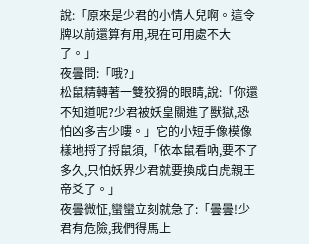說:「原來是少君的小情人兒啊。這令牌以前還算有用,現在可用處不大了。」
夜曇問:「哦?」
松鼠精轉著一雙狡猾的眼睛,說:「你還不知道呢?少君被妖皇關進了獸獄,恐怕凶多吉少嘍。」它的小短手像模像樣地捋了捋鼠須,「依本鼠看吶,要不了多久,只怕妖界少君就要換成白虎親王帝爻了。」
夜曇微怔,蠻蠻立刻就急了:「曇曇!少君有危險,我們得馬上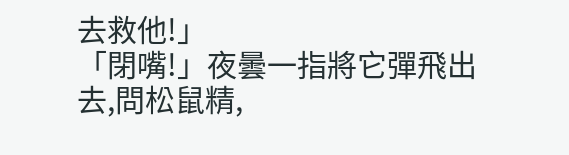去救他!」
「閉嘴!」夜曇一指將它彈飛出去,問松鼠精,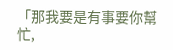「那我要是有事要你幫忙,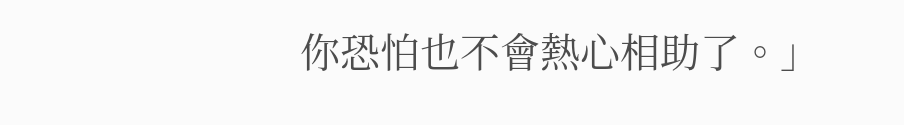你恐怕也不會熱心相助了。」